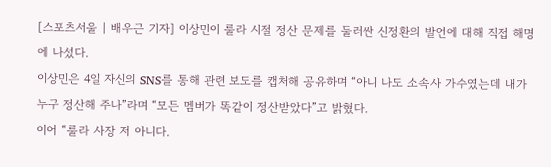[스포츠서울 | 배우근 기자] 이상민이 룰라 시절 정산 문제를 둘러싼 신정환의 발언에 대해 직접 해명에 나섰다.
이상민은 4일 자신의 SNS를 통해 관련 보도를 캡처해 공유하며 “아니 나도 소속사 가수였는데 내가 누구 정산해 주나”라며 “모든 멤버가 똑같이 정산받았다”고 밝혔다.
이어 “룰라 사장 저 아니다.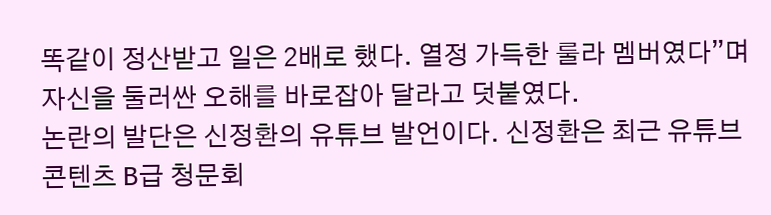똑같이 정산받고 일은 2배로 했다. 열정 가득한 룰라 멤버였다”며 자신을 둘러싼 오해를 바로잡아 달라고 덧붙였다.
논란의 발단은 신정환의 유튜브 발언이다. 신정환은 최근 유튜브 콘텐츠 B급 청문회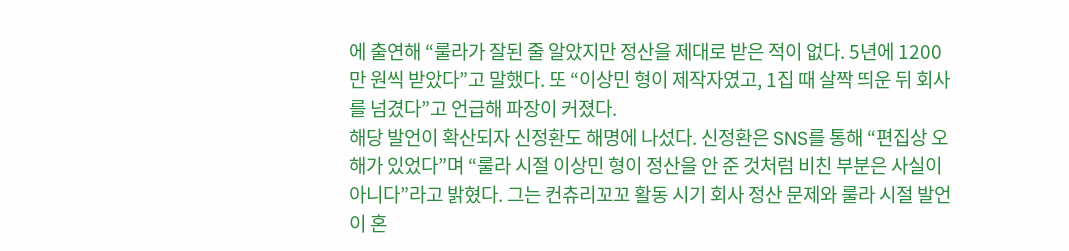에 출연해 “룰라가 잘된 줄 알았지만 정산을 제대로 받은 적이 없다. 5년에 1200만 원씩 받았다”고 말했다. 또 “이상민 형이 제작자였고, 1집 때 살짝 띄운 뒤 회사를 넘겼다”고 언급해 파장이 커졌다.
해당 발언이 확산되자 신정환도 해명에 나섰다. 신정환은 SNS를 통해 “편집상 오해가 있었다”며 “룰라 시절 이상민 형이 정산을 안 준 것처럼 비친 부분은 사실이 아니다”라고 밝혔다. 그는 컨츄리꼬꼬 활동 시기 회사 정산 문제와 룰라 시절 발언이 혼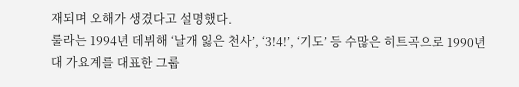재되며 오해가 생겼다고 설명했다.
룰라는 1994년 데뷔해 ‘날개 잃은 천사’, ‘3!4!’, ‘기도’ 등 수많은 히트곡으로 1990년대 가요계를 대표한 그룹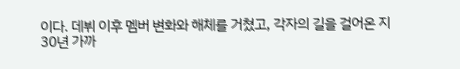이다. 데뷔 이후 멤버 변화와 해체를 거쳤고, 각자의 길을 걸어온 지 30년 가까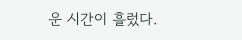운 시간이 흘렀다.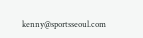kenny@sportsseoul.com